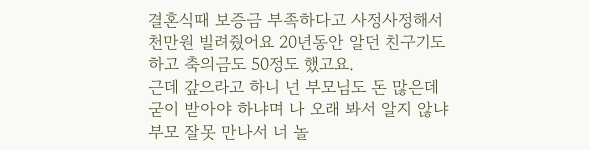결혼식때 보증금 부족하다고 사정사정해서 천만원 빌려줬어요 20년동안 알던 친구기도 하고 축의금도 50정도 했고요.
근데 갚으라고 하니 넌 부모님도 돈 많은데 굳이 받아야 하냐며 나 오래 봐서 알지 않냐 부모 잘못 만나서 너 놀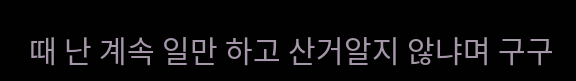때 난 계속 일만 하고 산거알지 않냐며 구구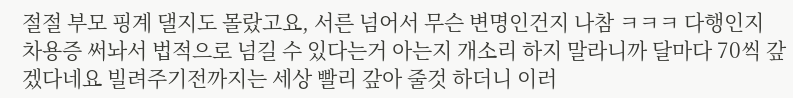절절 부모 핑계 댈지도 몰랐고요, 서른 넘어서 무슨 변명인건지 나참 ㅋㅋㅋ 다행인지 차용증 써놔서 법적으로 넘길 수 있다는거 아는지 개소리 하지 말라니까 달마다 70씩 갚겠다네요 빌려주기전까지는 세상 빨리 갚아 줄것 하더니 이러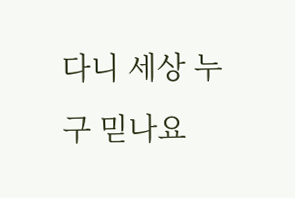다니 세상 누구 믿나요